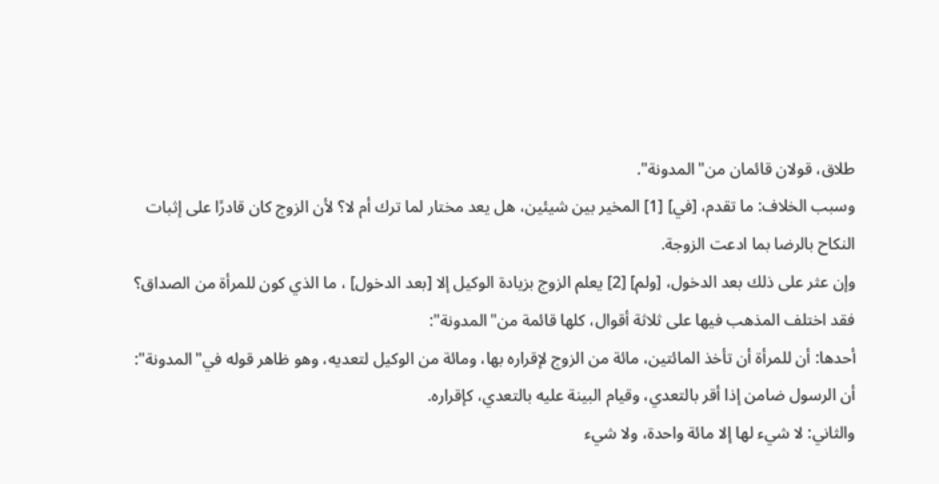طلاق، قولان قائمان من"المدونة".
وسبب الخلاف: ما تقدم، [في] [1] المخير بين شيئين، هل يعد مختار لما ترك أم لا؟ لأن الزوج كان قادرًا على إثبات النكاح بالرضا بما ادعت الزوجة.
وإن عثر على ذلك بعد الدخول، [ولم] [2] يعلم الزوج بزيادة الوكيل إلا [بعد الدخول] ، ما الذي كون للمرأة من الصداق؟ فقد اختلف المذهب فيها على ثلاثة أقوال، كلها قائمة من"المدونة":
أحدها: أن للمرأة أن تأخذ المائتين، مائة من الزوج لإقراره بها، ومائة من الوكيل لتعديه، وهو ظاهر قوله في"المدونة": أن الرسول ضامن إذا أقر بالتعدي، وقيام البينة عليه بالتعدي، كإقراره.
والثاني: لا شيء لها إلا مائة واحدة، ولا شيء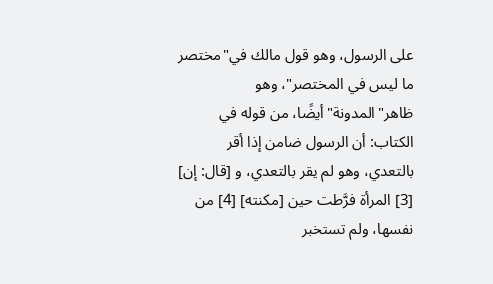على الرسول، وهو قول مالك في"مختصر ما ليس في المختصر"، وهو ظاهر"المدونة"أيضًا، من قوله في الكتاب: أن الرسول ضامن إذا أقر بالتعدي، وهو لم يقر بالتعدي، و [قال: إن] [3] المرأة فرَّطت حين [مكنته] [4] من نفسها، ولم تستخبر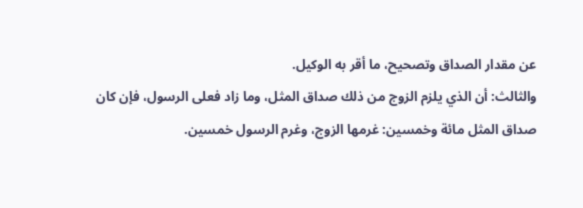عن مقدار الصداق وتصحيح، ما أقر به الوكيل.
والثالث: أن الذي يلزم الزوج من ذلك صداق المثل، وما زاد فعلى الرسول، فإن كان صداق المثل مائة وخمسين: غرمها الزوج، وغرم الرسول خمسين.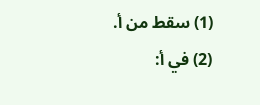(1) سقط من أ.
(2) في أ: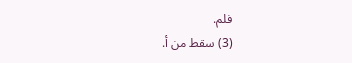فلم.
(3) سقط من أ.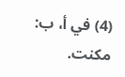(4) في أ، ب: مكنت.